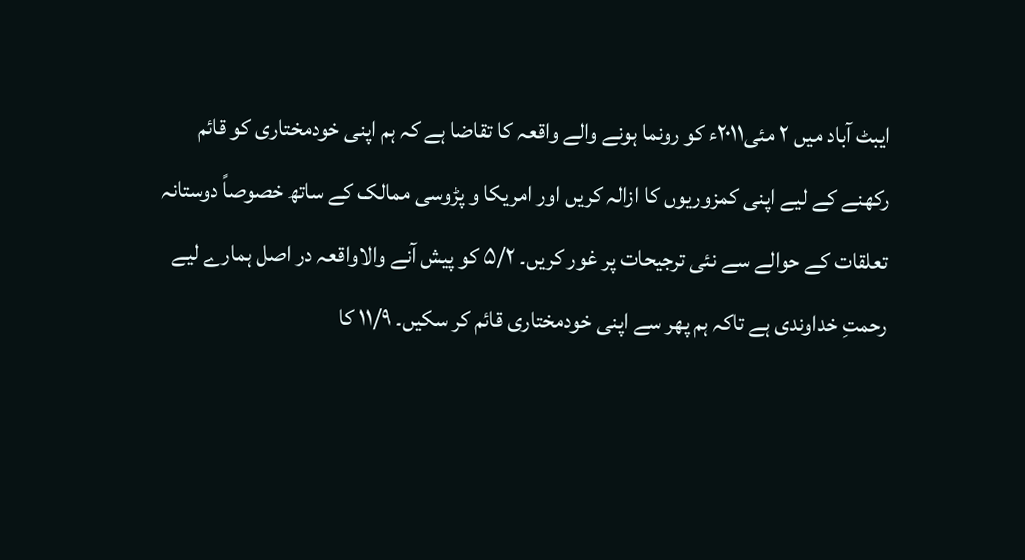ایبٹ آباد میں ۲ مئی۲۰۱۱ء کو رونما ہونے والے واقعہ کا تقاضا ہے کہ ہم اپنی خودمختاری کو قائم رکھنے کے لیے اپنی کمزوریوں کا ازالہ کریں اور امریکا و پڑوسی ممالک کے ساتھ خصوصاً دوستانہ تعلقات کے حوالے سے نئی ترجیحات پر غور کریں۔ ۵/۲ کو پیش آنے والاواقعہ در اصل ہمارے لیے رحمتِ خداوندی ہے تاکہ ہم پھر سے اپنی خودمختاری قائم کر سکیں۔ ۱۱/۹ کا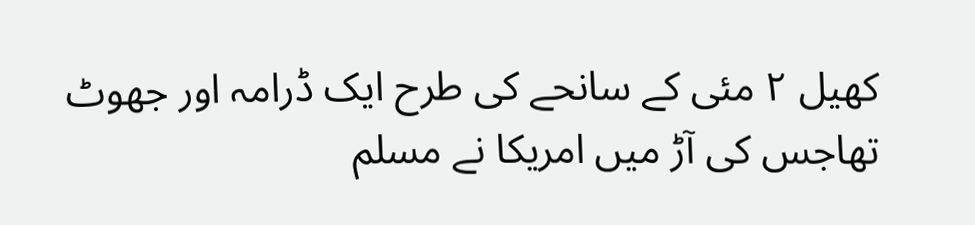کھیل ۲ مئی کے سانحے کی طرح ایک ڈرامہ اور جھوٹ تھاجس کی آڑ میں امریکا نے مسلم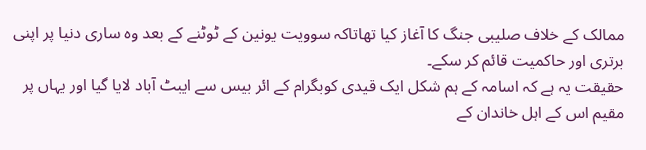ممالک کے خلاف صلیبی جنگ کا آغاز کیا تھاتاکہ سوویت یونین کے ٹوٹنے کے بعد وہ ساری دنیا پر اپنی برتری اور حاکمیت قائم کر سکے۔
حقیقت یہ ہے کہ اسامہ کے ہم شکل ایک قیدی کوبگرام کے ائر بیس سے ایبٹ آباد لایا گیا اور یہاں پر مقیم اس کے اہل خاندان کے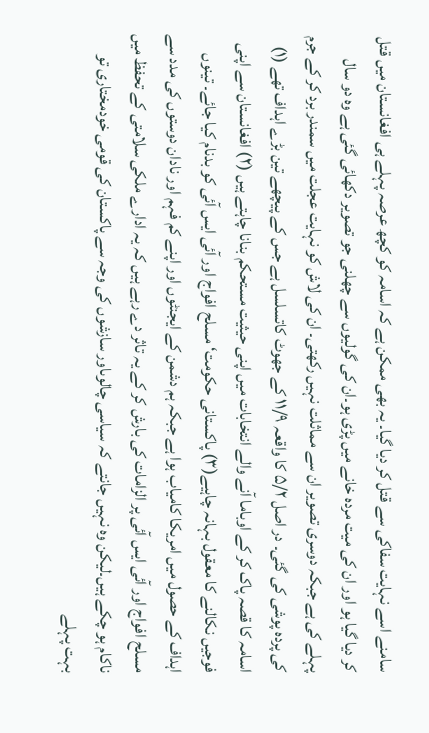سامنے اسے نہایت سفاکی سے قتل کر دیا گیا۔ یہ بھی ممکن ہے کہ اسامہ کو کچھ عرصہ پہلے ہی افغانستان میں قتل کر دیا گیا ہو اور ان کی میت مردہ خانے میں پڑی ہو۔ان کی گولیوں سے چھلنی جو تصویر دکھائی گئی ہے وہ دو سال پہلے کی ہے جبکہ دوسری تصویر ان سے مماثلت نہیں رکھتی۔ ان کی لاش کو نہایت عجلت میں سمندر برد کر کے جرم کی پردہ پوشی کی گئی۔ در اصل ۵/۲ کا واقعہ ۱۱/۹ کے جھوٹ کاتسلسل ہے جس کے پیچھے تین بڑے اہداف تھے (۱) اسامہ کا قصہ پاک کر کے اوباما آنے والے انتخابات میں اپنی حیثیت مستحکم بنانا چاہتے ہیں (۲) افغانستان سے اپنی فوجیں نکالنے کا معقول بہانہ چاہیے(۳) پاکستانی حکومت‘ مسلح افواج اور آئی ایس آئی کو بدنام کیا جائے۔ تینوں اہداف کے حصول میں امریکا کامیاب ہوا ہے جبکہ ہم دشمن کے ایجنٹوں اور اپنے کم فہم اور نادان دوستوں کی مدد سے مسلح افواج اور آئی ایس آئی پر الزامات کی بارش کر کے یہ تاثر دے رہے ہیں کہ یہ ادارے ملکی سلامتی کے تحفظ میں ناکام ہو چکے ہیں۔لیکن وہ نہیں جانتے کہ سیاسی چالوںاور سازشوں کی وجہ سے پاکستان کی قومی خودمختاری تو بہت پہلے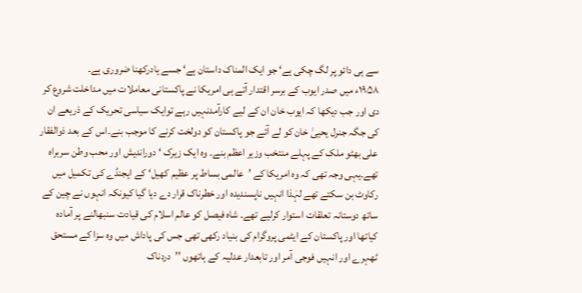سے ہی دائو پر لگ چکی ہے‘ جو ایک المناک داستان ہے‘ جسے یادرکھنا ضروری ہے۔
۱۹۵۸ء میں صدر ایوب کے برسر اقتدار آتے ہی امریکا نے پاکستانی معاملات میں مداخلت شروع کر دی اور جب دیکھا کہ ایوب خان ان کے لیے کارآمدنہیں رہے توایک سیاسی تحریک کے ذریعے ان کی جگہ جنرل یحییٰ خان کو لے آئے جو پاکستان کو دولخت کرنے کا موجب بنے۔اس کے بعد ذوالفقار علی بھٹو ملک کے پہلے منتخب وزیر اعظم بنے۔ وہ ایک زیرک ‘ دوراندیش اور محب وطن سربراہ تھے۔یہی وجہ تھی کہ وہ امریکا کے ’عالمی بساط پر عظیم کھیل‘ کے ایجنڈے کی تکمیل میں رکاوٹ بن سکتے تھے لہٰذا انہیں ناپسندیدہ اور خطرناک قرار دے دیا گیا کیونکہ انہوں نے چین کے ساتھ دوستانہ تعلقات استوار کرلیے تھے۔ شاہ فیصل کو عالم اسلام کی قیادت سنبھالنے پر آمادہ کیاتھا اور پاکستان کے ایٹمی پروگرام کی بنیاد رکھی تھی جس کی پاداش میں وہ سزا کے مستحق ٹھہرے اور انہیں فوجی آمر اور تابعدار عدلیہ کے ہاتھوں ’’دردناک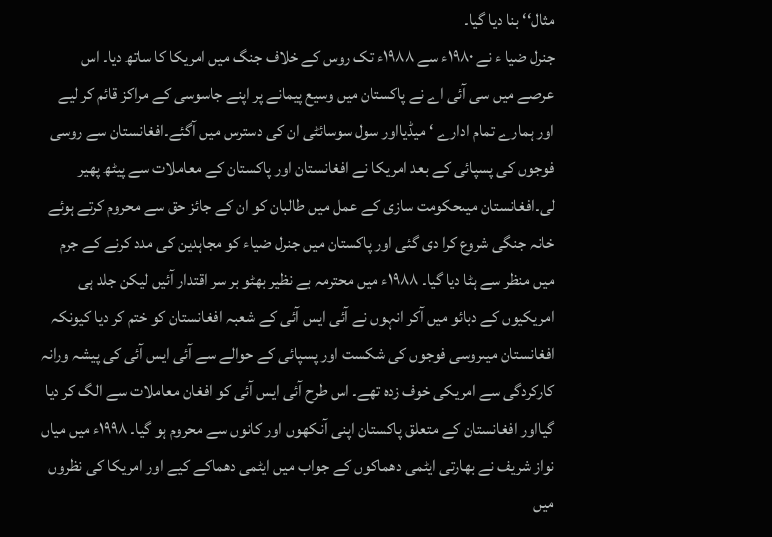مثال‘‘ بنا دیا گیا۔
جنرل ضیا ء نے ۱۹۸۰ء سے ۱۹۸۸ء تک روس کے خلاف جنگ میں امریکا کا ساتھ دیا۔ اس عرصے میں سی آئی اے نے پاکستان میں وسیع پیمانے پر اپنے جاسوسی کے مراکز قائم کر لیے اور ہمارے تمام ادارے ‘ میڈیااور سول سوسائٹی ان کی دسترس میں آگئے۔افغانستان سے روسی فوجوں کی پسپائی کے بعد امریکا نے افغانستان اور پاکستان کے معاملات سے پیٹھ پھیر لی۔افغانستان میںحکومت سازی کے عمل میں طالبان کو ان کے جائز حق سے محروم کرتے ہوئے خانہ جنگی شروع کرا دی گئی اور پاکستان میں جنرل ضیاء کو مجاہدین کی مدد کرنے کے جرم میں منظر سے ہٹا دیا گیا۔ ۱۹۸۸ء میں محترمہ بے نظیر بھٹو بر سر اقتدار آئیں لیکن جلد ہی امریکیوں کے دبائو میں آکر انہوں نے آئی ایس آئی کے شعبہ افغانستان کو ختم کر دیا کیونکہ افغانستان میںروسی فوجوں کی شکست اور پسپائی کے حوالے سے آئی ایس آئی کی پیشہ ورانہ کارکردگی سے امریکی خوف زدہ تھے۔ اس طرح آئی ایس آئی کو افغان معاملات سے الگ کر دیا گیااور افغانستان کے متعلق پاکستان اپنی آنکھوں اور کانوں سے محروم ہو گیا۔ ۱۹۹۸ء میں میاں نواز شریف نے بھارتی ایٹمی دھماکوں کے جواب میں ایٹمی دھماکے کیے اور امریکا کی نظروں میں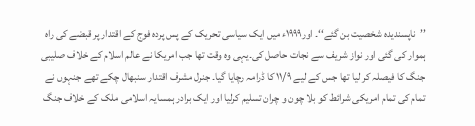’’ناپسندیدہ شخصیت بن گئے‘‘۔ اور۱۹۹۹ء میں ایک سیاسی تحریک کے پس پردہ فوج کے اقتدار پر قبضے کی راہ ہموار کی گئی اور نواز شریف سے نجات حاصل کی۔یہی وہ وقت تھا جب امریکا نے عالم اسلام کے خلاف صلیبی جنگ کا فیصلہ کر لیا تھا جس کے لیے ۱۱/۹ کا ڈرامہ رچایا گیا۔ جنرل مشرف اقتدار سنبھال چکے تھے جنہوں نے تمام کی تمام امریکی شرائط کو بلا چون و چران تسلیم کرلیا اور ایک برادر ہمسایہ اسلامی ملک کے خلاف جنگ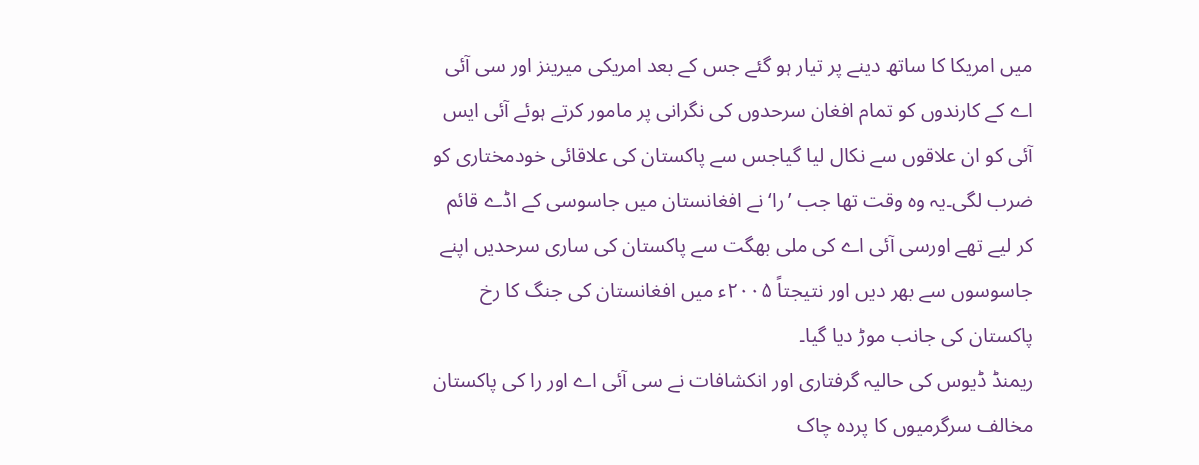میں امریکا کا ساتھ دینے پر تیار ہو گئے جس کے بعد امریکی میرینز اور سی آئی اے کے کارندوں کو تمام افغان سرحدوں کی نگرانی پر مامور کرتے ہوئے آئی ایس آئی کو ان علاقوں سے نکال لیا گیاجس سے پاکستان کی علاقائی خودمختاری کو ضرب لگی۔یہ وہ وقت تھا جب ’را‘ نے افغانستان میں جاسوسی کے اڈے قائم کر لیے تھے اورسی آئی اے کی ملی بھگت سے پاکستان کی ساری سرحدیں اپنے جاسوسوں سے بھر دیں اور نتیجتاً ۲۰۰۵ء میں افغانستان کی جنگ کا رخ پاکستان کی جانب موڑ دیا گیا۔
ریمنڈ ڈیوس کی حالیہ گرفتاری اور انکشافات نے سی آئی اے اور را کی پاکستان مخالف سرگرمیوں کا پردہ چاک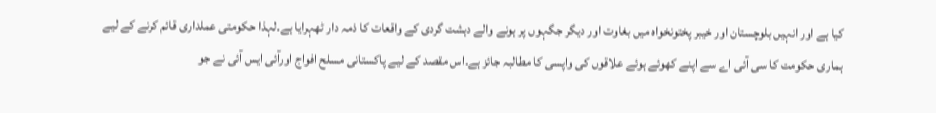کیا ہے اور انہیں بلوچستان اور خیبر پختونخواہ میں بغاوت اور دیگر جگہوں پر ہونے والے دہشت گردی کے واقعات کا ذمہ دار ٹھہرایا ہے۔لہذا حکومتی عملداری قائم کرنے کے لیے ہماری حکومت کا سی آئی اے سے اپنے کھوئے ہوئے علاقوں کی واپسی کا مطالبہ جائز ہے۔اس مقصد کے لیے پاکستانی مسلح افواج اورآئی ایس آئی نے جو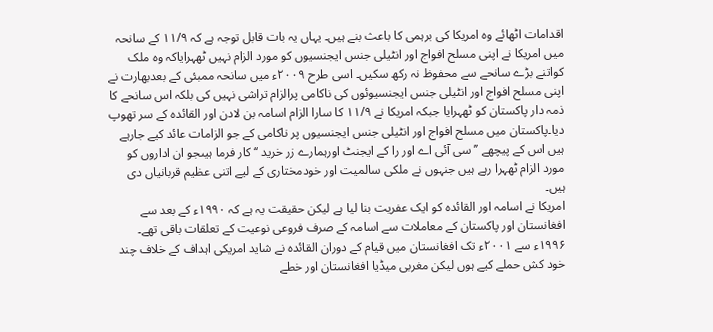اقدامات اٹھائے وہ امریکا کی برہمی کا باعث بنے ہیں۔ یہاں یہ بات قابل توجہ ہے کہ ۱۱/۹ کے سانحہ میں امریکا نے اپنی مسلح افواج اور انٹیلی جنس ایجنسیوں کو مورد الزام نہیں ٹھہرایاکہ وہ ملک کواتنے بڑے سانحے سے محفوظ نہ رکھ سکیں۔ اسی طرح ۲۰۰۹ء میں سانحہ ممبئی کے بعدبھارت نے اپنی مسلح افواج اور انٹیلی جنس ایجنسیوئوں کی ناکامی پرالزام تراشی نہیں کی بلکہ اس سانحے کا ذمہ دار پاکستان کو ٹھہرایا جبکہ امریکا نے ۱۱/۹ کا سارا الزام اسامہ بن لادن اور القائدہ کے سر تھوپ دیا۔پاکستان میں مسلح افواج اور انٹیلی جنس ایجنسیوں پر ناکامی کے جو الزامات عائد کیے جارہے ہیں اس کے پیچھے ’’سی آئی اے اور را کے ایجنٹ اورہمارے زر خرید ‘‘ کار فرما ہیںجو ان اداروں کو مورد الزام ٹھہرا رہے ہیں جنہوں نے ملکی سالمیت اور خودمختاری کے لیے اتنی عظیم قربانیاں دی ہیں۔
امریکا نے اسامہ اور القائدہ کو ایک عفریت بنا لیا ہے لیکن حقیقت یہ ہے کہ ۱۹۹۰ء کے بعد سے افغانستان اور پاکستان کے معاملات سے اسامہ کے صرف فروعی نوعیت کے تعلقات باقی تھے۔ ۱۹۹۶ء سے ۲۰۰۱ء تک افغانستان میں قیام کے دوران القائدہ نے شاید امریکی اہداف کے خلاف چند خود کش حملے کیے ہوں لیکن مغربی میڈیا افغانستان اور خطے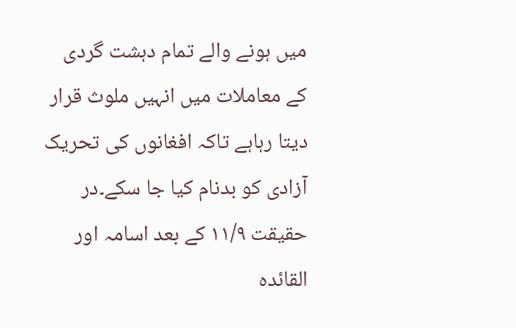میں ہونے والے تمام دہشت گردی کے معاملات میں انہیں ملوث قرار دیتا رہاہے تاکہ افغانوں کی تحریک آزادی کو بدنام کیا جا سکے۔در حقیقت ۱۱/۹ کے بعد اسامہ اور القائدہ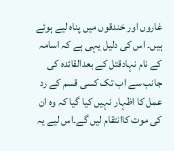غاروں اور خندقوں میں پناہ لیے ہوئے ہیں۔ اس کی دلیل یہی ہے کہ اسامہ کے نام نہادقتل کے بعدالقائدہ کی جانب سے اب تک کسی قسم کے رد عمل کا اظہار نہیں کیا گیا کہ وہ ان کی موت کاانتقام لیں گے۔اس لیے یہ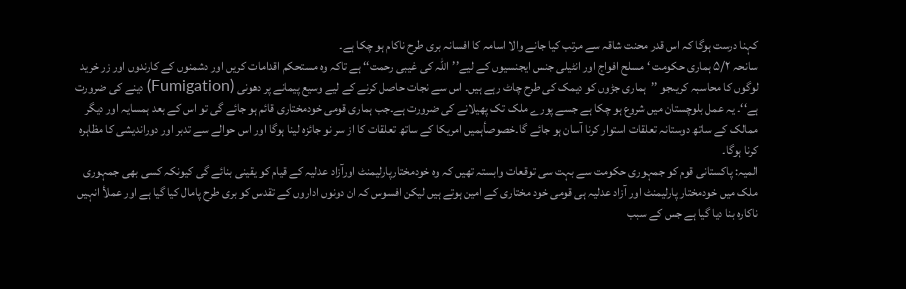کہنا درست ہوگا کہ اس قدر محنت شاقہ سے مرتب کیا جانے والا اسامہ کا افسانہ بری طرح ناکام ہو چکا ہے۔
سانحہ ۵/۲ ہماری حکومت ‘ مسلح افواج اور انٹیلی جنس ایجنسیوں کے لیے’’اللہ کی غیبی رحمت‘‘ ہے تاکہ وہ مستحکم اقدامات کریں اور دشمنوں کے کارندوں اور زر خرید لوگوں کا محاسبہ کریںجو ’’ہماری جڑوں کو دیمک کی طرح چاٹ رہے ہیں۔ اس سے نجات حاصل کرنے کے لیے وسیع پیمانے پر دھونی (Fumigation) دینے کی ضرورت ہے‘‘۔ یہ عمل بلوچستان میں شروع ہو چکا ہے جسے پورے ملک تک پھیلانے کی ضرورت ہے۔جب ہماری قومی خودمختاری قائم ہو جائے گی تو اس کے بعد ہمسایہ اور دیگر ممالک کے ساتھ دوستانہ تعلقات استوار کرنا آسان ہو جائے گا۔خصوصأہمیں امریکا کے ساتھ تعلقات کا از سر نو جائزہ لینا ہوگا اور اس حوالے سے تدبر اور دوراندیشی کا مظاہرہ کرنا ہوگا۔
المیہ: پاکستانی قوم کو جمہوری حکومت سے بہت سی توقعات وابستہ تھیں کہ وہ خودمختارپارلیمنٹ اورآزاد عدلیہ کے قیام کو یقینی بنائے گی کیونکہ کسی بھی جمہوری ملک میں خودمختار پارلیمنٹ اور آزاد عدلیہ ہی قومی خود مختاری کے امین ہوتے ہیں لیکن افسوس کہ ان دونوں اداروں کے تقدس کو بری طرح پامال کیا گیا ہے اور عملأ انہیں ناکارہ بنا دیا گیا ہے جس کے سبب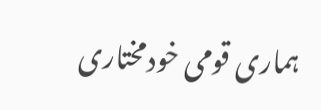ہماری قومی خودمختاری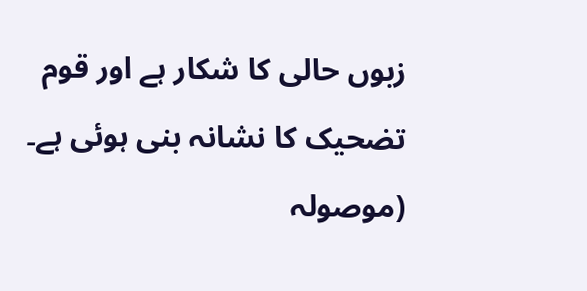زبوں حالی کا شکار ہے اور قوم تضحیک کا نشانہ بنی ہوئی ہے۔
(موصولہ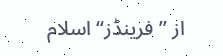از ’’فرینڈز‘‘ اسلام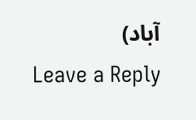آباد)
Leave a Reply